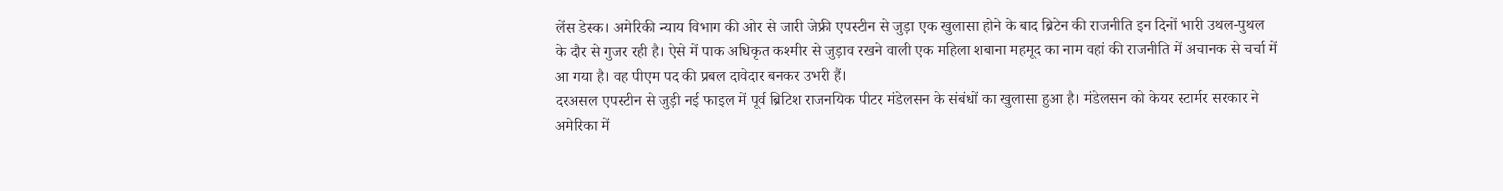लेंस डेस्क। अमेरिकी न्याय विभाग की ओर से जारी जेफ्री एपस्टीन से जुड़ा एक खुलासा होने के बाद ब्रिटेन की राजनीति इन दिनों भारी उथल-पुथल के दौर से गुजर रही है। ऐसे में पाक अधिकृत कश्मीर से जुड़ाव रखने वाली एक महिला शबाना महमूद का नाम वहां की राजनीति में अचानक से चर्चा में आ गया है। वह पीएम पद की प्रबल दावेदार बनकर उभरी हैं।
दरअसल एपस्टीन से जुड़ी नई फाइल में पूर्व ब्रिटिश राजनयिक पीटर मंडेलसन के संबंधों का खुलासा हुआ है। मंडेलसन को केयर स्टार्मर सरकार ने अमेरिका में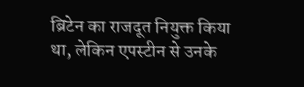ब्रिटेन का राजदूत नियुक्त किया था, लेकिन एपस्टीन से उनके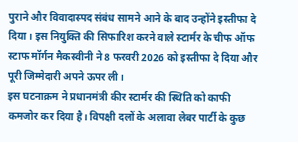पुराने और विवादास्पद संबंध सामने आने के बाद उन्होंने इस्तीफा दे दिया। इस नियुक्ति की सिफारिश करने वाले स्टार्मर के चीफ ऑफ स्टाफ मॉर्गन मैकस्वीनी ने 8 फरवरी 2026 को इस्तीफा दे दिया और पूरी जिम्मेदारी अपने ऊपर ली।
इस घटनाक्रम ने प्रधानमंत्री कीर स्टार्मर की स्थिति को काफी कमजोर कर दिया है। विपक्षी दलों के अलावा लेबर पार्टी के कुछ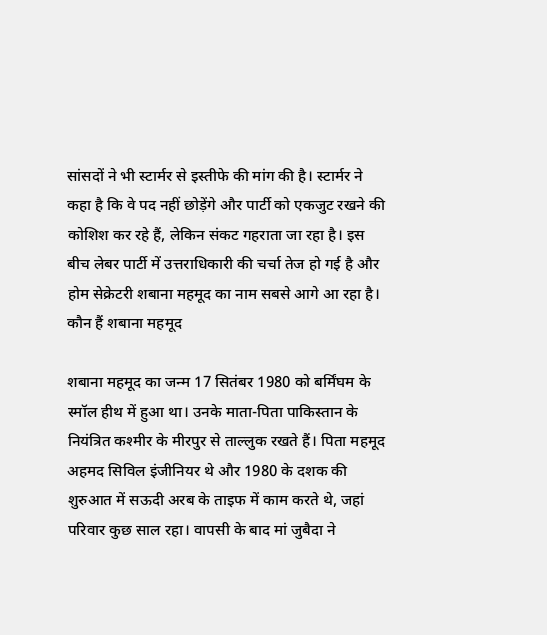सांसदों ने भी स्टार्मर से इस्तीफे की मांग की है। स्टार्मर ने कहा है कि वे पद नहीं छोड़ेंगे और पार्टी को एकजुट रखने की कोशिश कर रहे हैं, लेकिन संकट गहराता जा रहा है। इस बीच लेबर पार्टी में उत्तराधिकारी की चर्चा तेज हो गई है और होम सेक्रेटरी शबाना महमूद का नाम सबसे आगे आ रहा है।
कौन हैं शबाना महमूद

शबाना महमूद का जन्म 17 सितंबर 1980 को बर्मिंघम के स्मॉल हीथ में हुआ था। उनके माता-पिता पाकिस्तान के नियंत्रित कश्मीर के मीरपुर से ताल्लुक रखते हैं। पिता महमूद अहमद सिविल इंजीनियर थे और 1980 के दशक की शुरुआत में सऊदी अरब के ताइफ में काम करते थे, जहां परिवार कुछ साल रहा। वापसी के बाद मां जुबैदा ने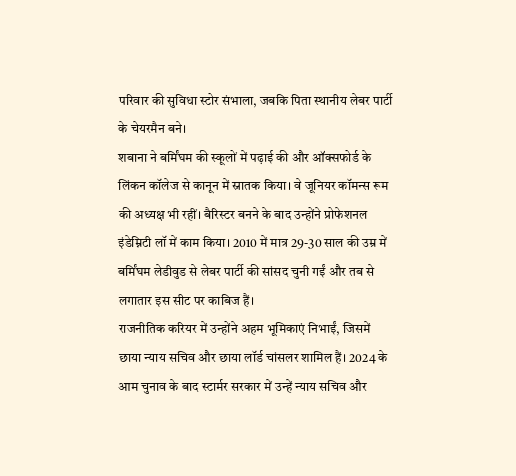परिवार की सुविधा स्टोर संभाला, जबकि पिता स्थानीय लेबर पार्टी के चेयरमैन बने।
शबाना ने बर्मिंघम की स्कूलों में पढ़ाई की और ऑक्सफोर्ड के लिंकन कॉलेज से कानून में स्नातक किया। वे जूनियर कॉमन्स रूम की अध्यक्ष भी रहीं। बैरिस्टर बनने के बाद उन्होंने प्रोफेशनल इंडेम्निटी लॉ में काम किया। 2010 में मात्र 29-30 साल की उम्र में बर्मिंघम लेडीवुड से लेबर पार्टी की सांसद चुनी गईं और तब से लगातार इस सीट पर काबिज हैं।
राजनीतिक करियर में उन्होंने अहम भूमिकाएं निभाईं, जिसमें छाया न्याय सचिव और छाया लॉर्ड चांसलर शामिल हैं। 2024 के आम चुनाव के बाद स्टार्मर सरकार में उन्हें न्याय सचिव और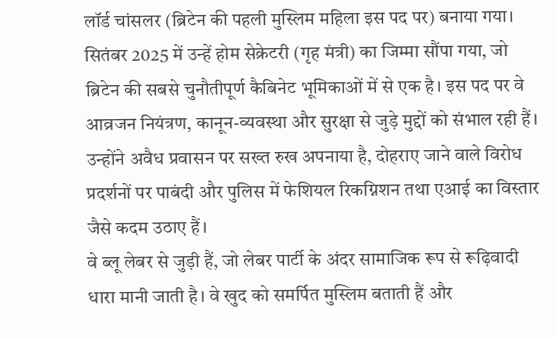लॉर्ड चांसलर (ब्रिटेन की पहली मुस्लिम महिला इस पद पर) बनाया गया। सितंबर 2025 में उन्हें होम सेक्रेटरी (गृह मंत्री) का जिम्मा सौंपा गया, जो ब्रिटेन की सबसे चुनौतीपूर्ण कैबिनेट भूमिकाओं में से एक है। इस पद पर वे आव्रजन नियंत्रण, कानून-व्यवस्था और सुरक्षा से जुड़े मुद्दों को संभाल रही हैं। उन्होंने अवैध प्रवासन पर सख्त रुख अपनाया है, दोहराए जाने वाले विरोध प्रदर्शनों पर पाबंदी और पुलिस में फेशियल रिकग्निशन तथा एआई का विस्तार जैसे कदम उठाए हैं।
वे ब्लू लेबर से जुड़ी हैं, जो लेबर पार्टी के अंदर सामाजिक रूप से रूढ़िवादी धारा मानी जाती है। वे खुद को समर्पित मुस्लिम बताती हैं और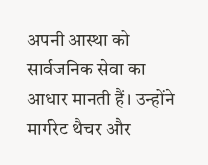अपनी आस्था को सार्वजनिक सेवा का आधार मानती हैं। उन्होंने मार्गरेट थैचर और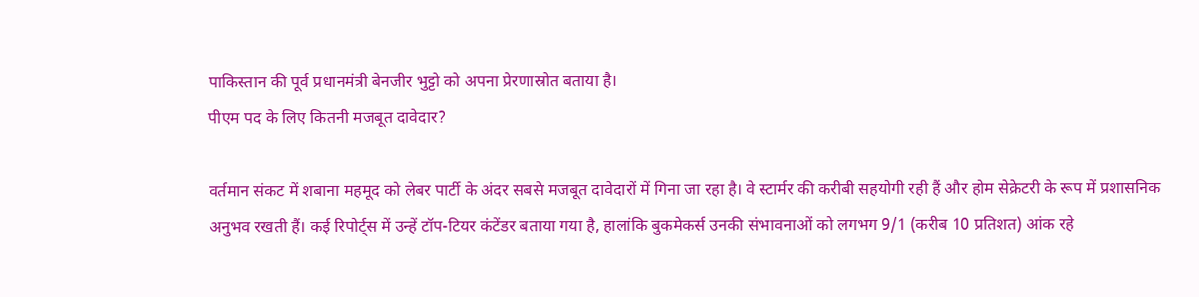पाकिस्तान की पूर्व प्रधानमंत्री बेनजीर भुट्टो को अपना प्रेरणास्रोत बताया है।
पीएम पद के लिए कितनी मजबूत दावेदार?

वर्तमान संकट में शबाना महमूद को लेबर पार्टी के अंदर सबसे मजबूत दावेदारों में गिना जा रहा है। वे स्टार्मर की करीबी सहयोगी रही हैं और होम सेक्रेटरी के रूप में प्रशासनिक अनुभव रखती हैं। कई रिपोर्ट्स में उन्हें टॉप-टियर कंटेंडर बताया गया है, हालांकि बुकमेकर्स उनकी संभावनाओं को लगभग 9/1 (करीब 10 प्रतिशत) आंक रहे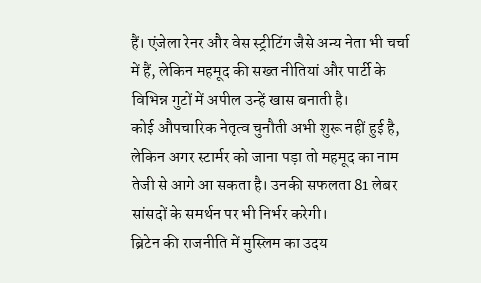हैं। एंजेला रेनर और वेस स्ट्रीटिंग जैसे अन्य नेता भी चर्चा में हैं, लेकिन महमूद की सख्त नीतियां और पार्टी के विभिन्न गुटों में अपील उन्हें खास बनाती है।
कोई औपचारिक नेतृत्व चुनौती अभी शुरू नहीं हुई है, लेकिन अगर स्टार्मर को जाना पड़ा तो महमूद का नाम तेजी से आगे आ सकता है। उनकी सफलता 81 लेबर सांसदों के समर्थन पर भी निर्भर करेगी।
ब्रिटेन की राजनीति में मुस्लिम का उदय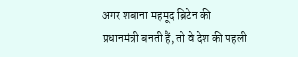अगर शबाना महमूद ब्रिटेन की प्रधानमंत्री बनती हैं, तो वे देश की पहली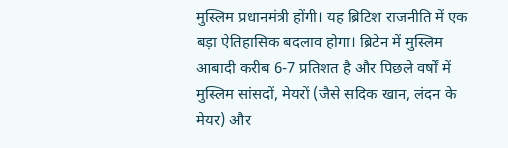मुस्लिम प्रधानमंत्री होंगी। यह ब्रिटिश राजनीति में एक बड़ा ऐतिहासिक बदलाव होगा। ब्रिटेन में मुस्लिम आबादी करीब 6-7 प्रतिशत है और पिछले वर्षों में मुस्लिम सांसदों, मेयरों (जैसे सदिक खान, लंदन के मेयर) और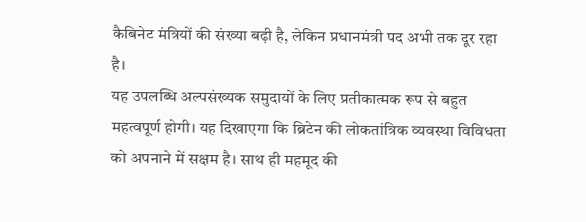कैबिनेट मंत्रियों की संख्या बढ़ी है, लेकिन प्रधानमंत्री पद अभी तक दूर रहा है।
यह उपलब्धि अल्पसंख्यक समुदायों के लिए प्रतीकात्मक रूप से बहुत महत्वपूर्ण होगी। यह दिखाएगा कि ब्रिटेन की लोकतांत्रिक व्यवस्था विविधता को अपनाने में सक्षम है। साथ ही महमूद की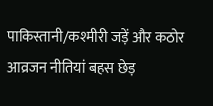पाकिस्तानी/कश्मीरी जड़ें और कठोर आव्रजन नीतियां बहस छेड़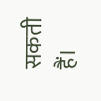सकती हैं।